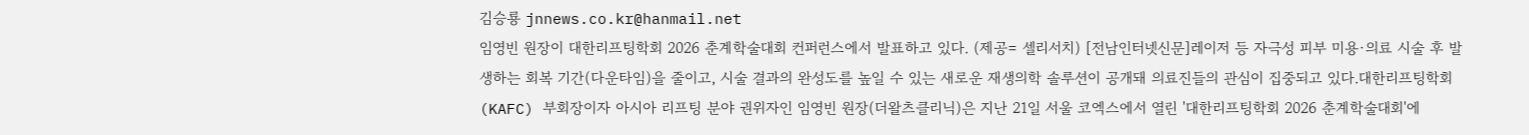김승룡 jnnews.co.kr@hanmail.net
임영빈 원장이 대한리프팅학회 2026 춘계학술대회 컨퍼런스에서 발표하고 있다. (제공= 셀리서치) [전남인터넷신문]레이저 등 자극성 피부 미용·의료 시술 후 발생하는 회복 기간(다운타임)을 줄이고, 시술 결과의 완성도를 높일 수 있는 새로운 재생의학 솔루션이 공개돼 의료진들의 관심이 집중되고 있다.대한리프팅학회(KAFC) 부회장이자 아시아 리프팅 분야 권위자인 임영빈 원장(더왈츠클리닉)은 지난 21일 서울 코엑스에서 열린 '대한리프팅학회 2026 춘계학술대회'에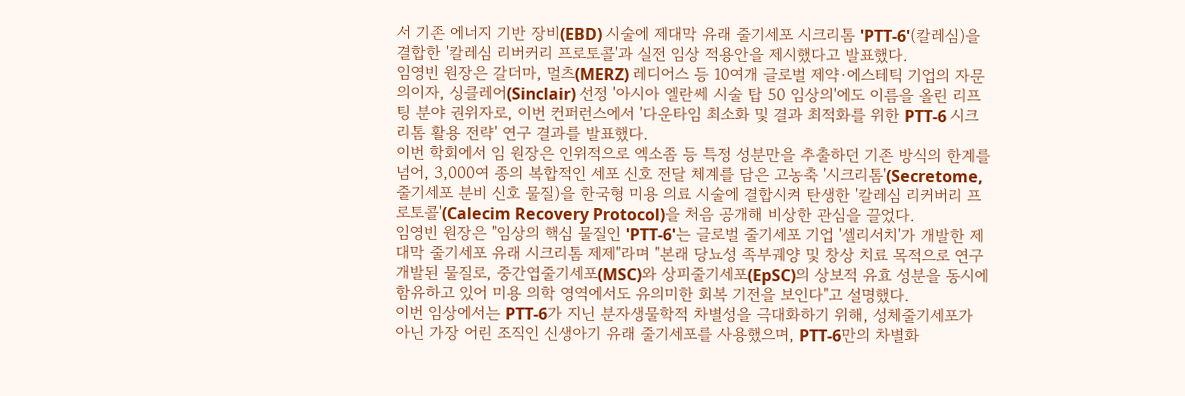서 기존 에너지 기반 장비(EBD) 시술에 제대막 유래 줄기세포 시크리톰 'PTT-6'(칼레심)을 결합한 '칼레심 리버커리 프로토콜'과 실전 임상 적용안을 제시했다고 발표했다.
임영빈 원장은 갈더마, 멀츠(MERZ) 레디어스 등 10여개 글로벌 제약·에스테틱 기업의 자문의이자, 싱클레어(Sinclair) 선정 '아시아 엘란쎄 시술 탑 50 임상의'에도 이름을 올린 리프팅 분야 권위자로, 이번 컨퍼런스에서 '다운타임 최소화 및 결과 최적화를 위한 PTT-6 시크리톰 활용 전략' 연구 결과를 발표했다.
이번 학회에서 임 원장은 인위적으로 엑소좀 등 특정 성분만을 추출하던 기존 방식의 한계를 넘어, 3,000여 종의 복합적인 세포 신호 전달 체계를 담은 고농축 '시크리톰'(Secretome, 줄기세포 분비 신호 물질)을 한국형 미용 의료 시술에 결합시켜 탄생한 '칼레심 리커버리 프로토콜'(Calecim Recovery Protocol)을 처음 공개해 비상한 관심을 끌었다.
임영빈 원장은 "임상의 핵심 물질인 'PTT-6'는 글로벌 줄기세포 기업 '셀리서치'가 개발한 제대막 줄기세포 유래 시크리톰 제제"라며 "본래 당뇨성 족부궤양 및 창상 치료 목적으로 연구 개발된 물질로, 중간엽줄기세포(MSC)와 상피줄기세포(EpSC)의 상보적 유효 성분을 동시에 함유하고 있어 미용 의학 영역에서도 유의미한 회복 기전을 보인다"고 설명했다.
이번 임상에서는 PTT-6가 지닌 분자생물학적 차별성을 극대화하기 위해, 성체줄기세포가 아닌 가장 어린 조직인 신생아기 유래 줄기세포를 사용했으며, PTT-6만의 차별화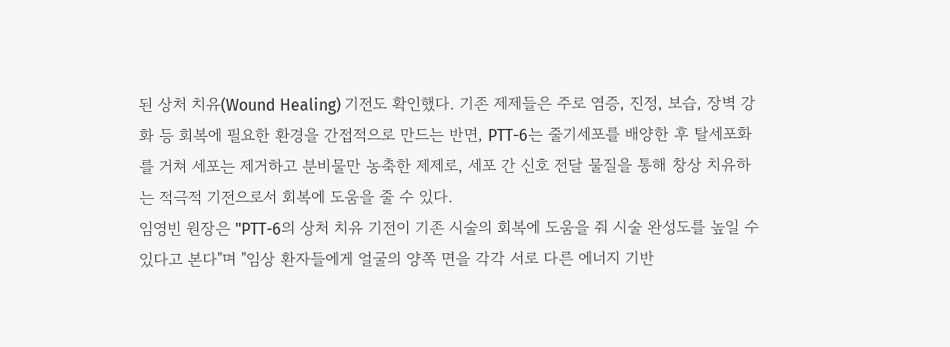된 상처 치유(Wound Healing) 기전도 확인했다. 기존 제제들은 주로 염증, 진정, 보습, 장벽 강화 등 회복에 필요한 환경을 간접적으로 만드는 반면, PTT-6는 줄기세포를 배양한 후 탈세포화를 거쳐 세포는 제거하고 분비물만 농축한 제제로, 세포 간 신호 전달 물질을 통해 창상 치유하는 적극적 기전으로서 회복에 도움을 줄 수 있다.
임영빈 원장은 "PTT-6의 상처 치유 기전이 기존 시술의 회복에 도움을 줘 시술 완성도를 높일 수 있다고 본다"며 "임상 환자들에게 얼굴의 양쪽 면을 각각 서로 다른 에너지 기반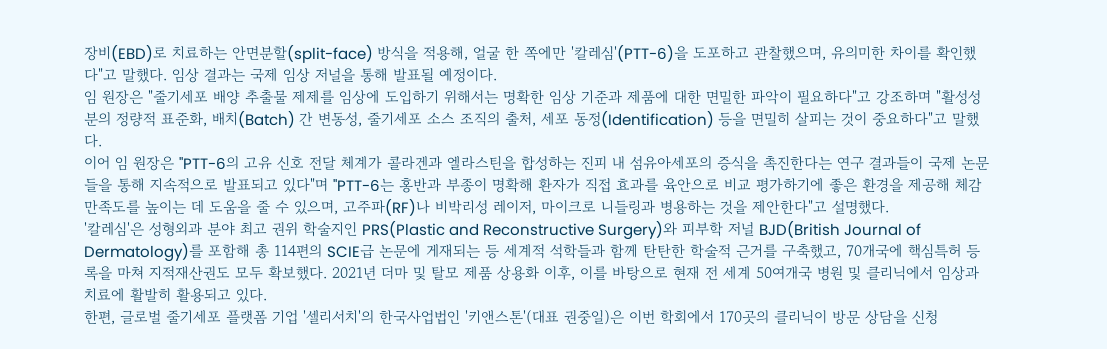장비(EBD)로 치료하는 안면분할(split-face) 방식을 적용해, 얼굴 한 쪽에만 '칼레심'(PTT-6)을 도포하고 관찰했으며, 유의미한 차이를 확인했다"고 말했다. 임상 결과는 국제 임상 저널을 통해 발표될 예정이다.
임 원장은 "줄기세포 배양 추출물 제제를 임상에 도입하기 위해서는 명확한 임상 기준과 제품에 대한 면밀한 파악이 필요하다"고 강조하며 "활성성분의 정량적 표준화, 배치(Batch) 간 변동성, 줄기세포 소스 조직의 출처, 세포 동정(Identification) 등을 면밀히 살피는 것이 중요하다"고 말했다.
이어 임 원장은 "PTT-6의 고유 신호 전달 체계가 콜라겐과 엘라스틴을 합성하는 진피 내 섬유아세포의 증식을 촉진한다는 연구 결과들이 국제 논문들을 통해 지속적으로 발표되고 있다"며 "PTT-6는 홍반과 부종이 명확해 환자가 직접 효과를 육안으로 비교 평가하기에 좋은 환경을 제공해 체감 만족도를 높이는 데 도움을 줄 수 있으며, 고주파(RF)나 비박리성 레이저, 마이크로 니들링과 병용하는 것을 제안한다"고 설명했다.
'칼레심'은 성형외과 분야 최고 권위 학술지인 PRS(Plastic and Reconstructive Surgery)와 피부학 저널 BJD(British Journal of Dermatology)를 포함해 총 114편의 SCIE급 논문에 게재되는 등 세계적 석학들과 함께 탄탄한 학술적 근거를 구축했고, 70개국에 핵심특허 등록을 마쳐 지적재산권도 모두 확보했다. 2021년 더마 및 탈모 제품 상용화 이후, 이를 바탕으로 현재 전 세계 50여개국 병원 및 클리닉에서 임상과 치료에 활발히 활용되고 있다.
한편, 글로벌 줄기세포 플랫폼 기업 '셀리서치'의 한국사업법인 '키앤스톤'(대표 권중일)은 이번 학회에서 170곳의 클리닉이 방문 상담을 신청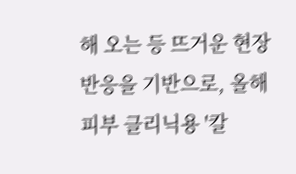해 오는 등 뜨거운 현장 반응을 기반으로, 올해 피부 클리닉용 '칼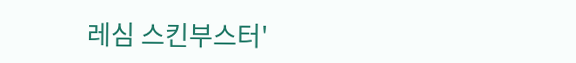레심 스킨부스터'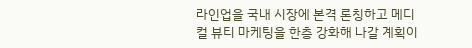라인업을 국내 시장에 본격 론칭하고 메디컬 뷰티 마케팅을 한층 강화해 나갈 계획이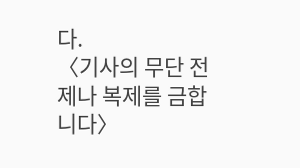다.
〈기사의 무단 전제나 복제를 금합니다〉